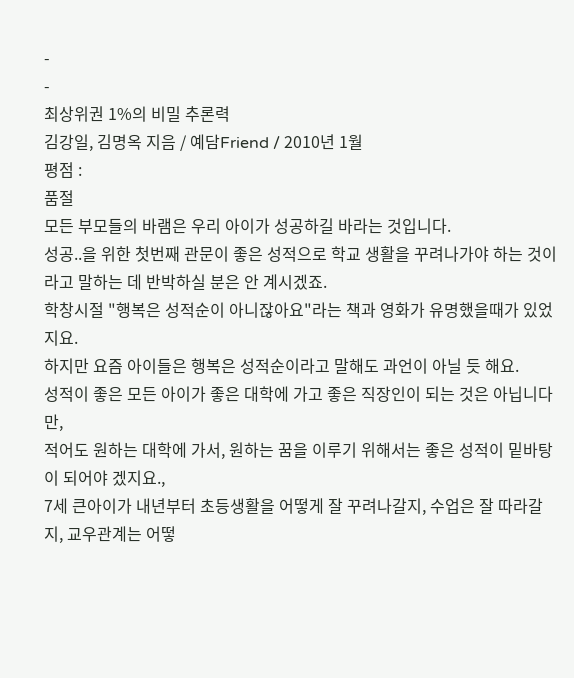-
-
최상위권 1%의 비밀 추론력
김강일, 김명옥 지음 / 예담Friend / 2010년 1월
평점 :
품절
모든 부모들의 바램은 우리 아이가 성공하길 바라는 것입니다.
성공..을 위한 첫번째 관문이 좋은 성적으로 학교 생활을 꾸려나가야 하는 것이라고 말하는 데 반박하실 분은 안 계시겠죠.
학창시절 "행복은 성적순이 아니잖아요"라는 책과 영화가 유명했을때가 있었지요.
하지만 요즘 아이들은 행복은 성적순이라고 말해도 과언이 아닐 듯 해요.
성적이 좋은 모든 아이가 좋은 대학에 가고 좋은 직장인이 되는 것은 아닙니다만,
적어도 원하는 대학에 가서, 원하는 꿈을 이루기 위해서는 좋은 성적이 밑바탕이 되어야 겠지요.,
7세 큰아이가 내년부터 초등생활을 어떻게 잘 꾸려나갈지, 수업은 잘 따라갈지, 교우관계는 어떻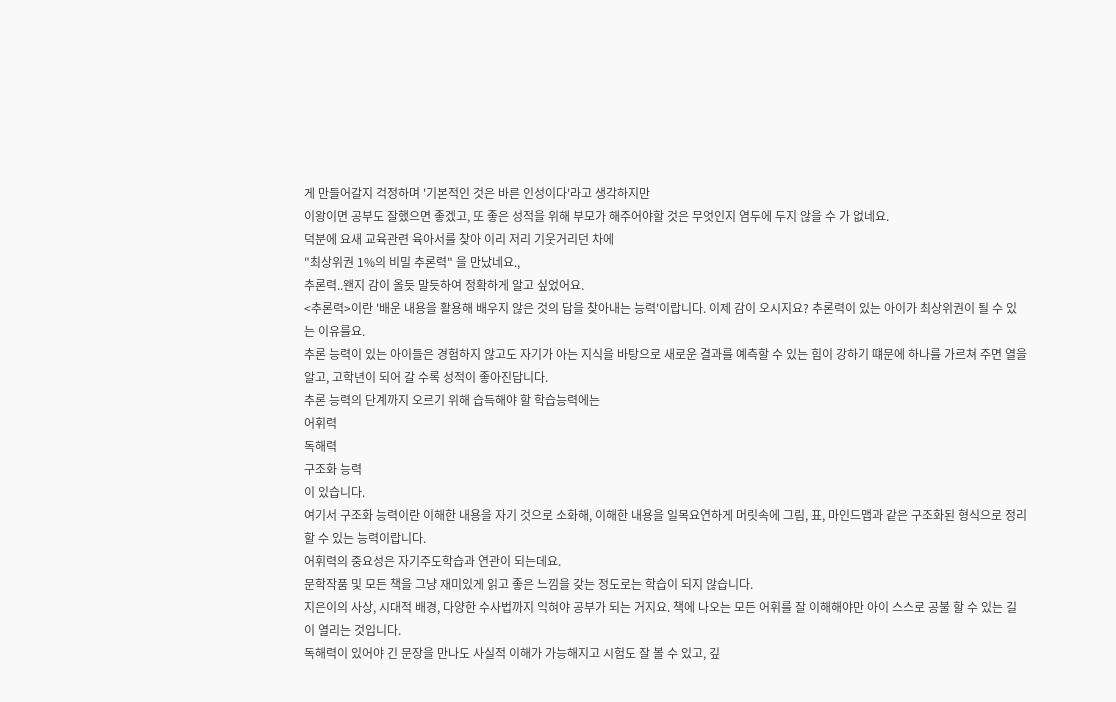게 만들어갈지 걱정하며 '기본적인 것은 바른 인성이다'라고 생각하지만
이왕이면 공부도 잘했으면 좋겠고, 또 좋은 성적을 위해 부모가 해주어야할 것은 무엇인지 염두에 두지 않을 수 가 없네요.
덕분에 요새 교육관련 육아서를 찾아 이리 저리 기웃거리던 차에
"최상위권 1%의 비밀 추론력" 을 만났네요.,
추론력..왠지 감이 올듯 말듯하여 정확하게 알고 싶었어요.
<추론력>이란 '배운 내용을 활용해 배우지 않은 것의 답을 찾아내는 능력'이랍니다. 이제 감이 오시지요? 추론력이 있는 아이가 최상위권이 될 수 있는 이유를요.
추론 능력이 있는 아이들은 경험하지 않고도 자기가 아는 지식을 바탕으로 새로운 결과를 예측할 수 있는 힘이 강하기 떄문에 하나를 가르쳐 주면 열을 알고, 고학년이 되어 갈 수록 성적이 좋아진답니다.
추론 능력의 단계까지 오르기 위해 습득해야 할 학습능력에는
어휘력
독해력
구조화 능력
이 있습니다.
여기서 구조화 능력이란 이해한 내용을 자기 것으로 소화해, 이해한 내용을 일목요연하게 머릿속에 그림, 표, 마인드맵과 같은 구조화된 형식으로 정리할 수 있는 능력이랍니다.
어휘력의 중요성은 자기주도학습과 연관이 되는데요.
문학작품 및 모든 책을 그냥 재미있게 읽고 좋은 느낌을 갖는 정도로는 학습이 되지 않습니다.
지은이의 사상, 시대적 배경, 다양한 수사법까지 익혀야 공부가 되는 거지요. 책에 나오는 모든 어휘를 잘 이해해야만 아이 스스로 공불 할 수 있는 길이 열리는 것입니다.
독해력이 있어야 긴 문장을 만나도 사실적 이해가 가능해지고 시험도 잘 볼 수 있고, 깊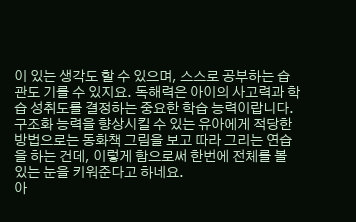이 있는 생각도 할 수 있으며, 스스로 공부하는 습관도 기를 수 있지요. 독해력은 아이의 사고력과 학습 성취도를 결정하는 중요한 학습 능력이랍니다.
구조화 능력을 향상시킬 수 있는 유아에게 적당한 방법으로는 동화책 그림을 보고 따라 그리는 연습을 하는 건데, 이렇게 함으로써 한번에 전체를 볼 있는 눈을 키워준다고 하네요.
아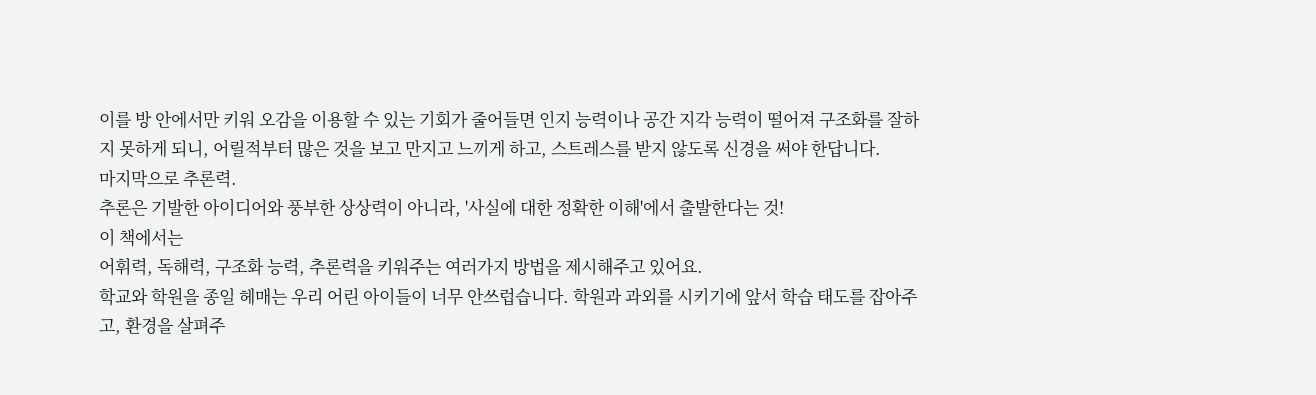이를 방 안에서만 키워 오감을 이용할 수 있는 기회가 줄어들면 인지 능력이나 공간 지각 능력이 떨어져 구조화를 잘하지 못하게 되니, 어릴적부터 많은 것을 보고 만지고 느끼게 하고, 스트레스를 받지 않도록 신경을 써야 한답니다.
마지막으로 추론력.
추론은 기발한 아이디어와 풍부한 상상력이 아니라, '사실에 대한 정확한 이해'에서 출발한다는 것!
이 책에서는
어휘력, 독해력, 구조화 능력, 추론력을 키워주는 여러가지 방법을 제시해주고 있어요.
학교와 학원을 종일 헤매는 우리 어린 아이들이 너무 안쓰럽습니다. 학원과 과외를 시키기에 앞서 학습 태도를 잡아주고, 환경을 살펴주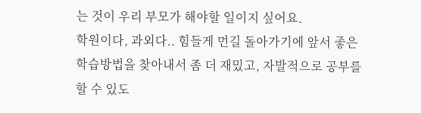는 것이 우리 부모가 해야할 일이지 싶어요.
학원이다, 과외다.. 힘들게 먼길 돌아가기에 앞서 좋은 학습방법을 찾아내서 좀 더 재밌고, 자발적으로 공부를 할 수 있도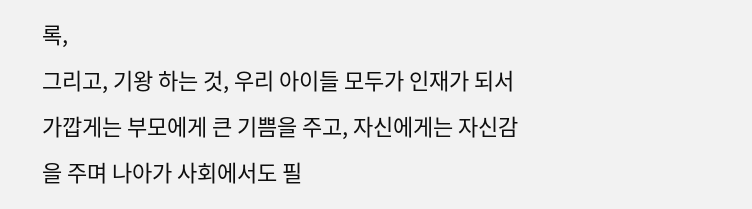록,
그리고, 기왕 하는 것, 우리 아이들 모두가 인재가 되서 가깝게는 부모에게 큰 기쁨을 주고, 자신에게는 자신감을 주며 나아가 사회에서도 필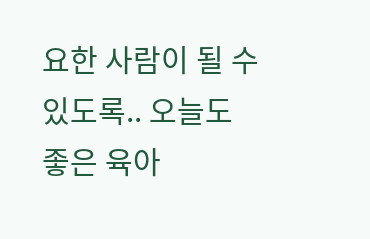요한 사람이 될 수 있도록.. 오늘도 좋은 육아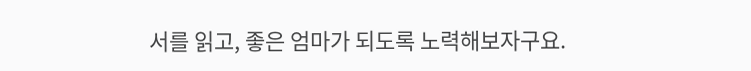서를 읽고, 좋은 엄마가 되도록 노력해보자구요.